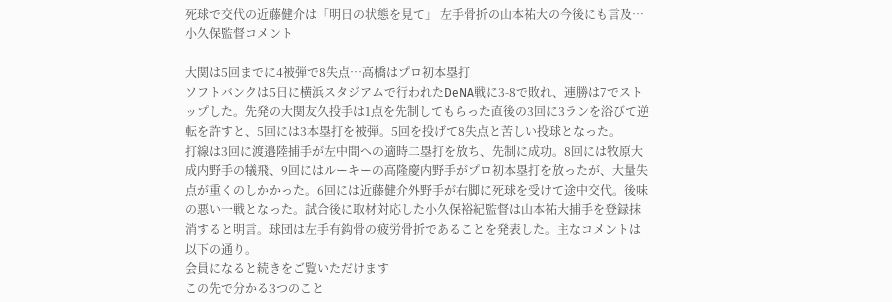死球で交代の近藤健介は「明日の状態を見て」 左手骨折の山本祐大の今後にも言及…小久保監督コメント

大関は5回までに4被弾で8失点…高橋はプロ初本塁打
ソフトバンクは5日に横浜スタジアムで行われたDeNA戦に3-8で敗れ、連勝は7でストップした。先発の大関友久投手は1点を先制してもらった直後の3回に3ランを浴びて逆転を許すと、5回には3本塁打を被弾。5回を投げて8失点と苦しい投球となった。
打線は3回に渡邉陸捕手が左中間への適時二塁打を放ち、先制に成功。8回には牧原大成内野手の犠飛、9回にはルーキーの高隆慶内野手がプロ初本塁打を放ったが、大量失点が重くのしかかった。6回には近藤健介外野手が右脚に死球を受けて途中交代。後味の悪い一戦となった。試合後に取材対応した小久保裕紀監督は山本祐大捕手を登録抹消すると明言。球団は左手有鈎骨の疲労骨折であることを発表した。主なコメントは以下の通り。
会員になると続きをご覧いただけます
この先で分かる3つのこと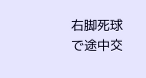右脚死球で途中交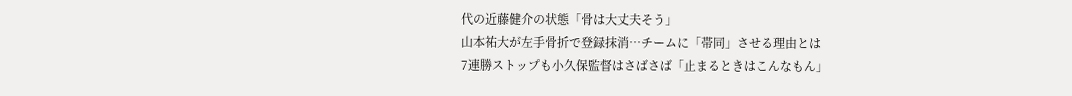代の近藤健介の状態「骨は大丈夫そう」
山本祐大が左手骨折で登録抹消…チームに「帯同」させる理由とは
7連勝ストップも小久保監督はさばさば「止まるときはこんなもん」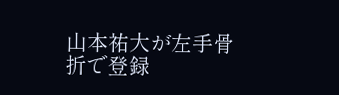山本祐大が左手骨折で登録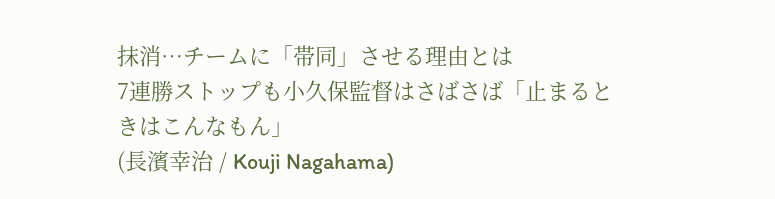抹消…チームに「帯同」させる理由とは
7連勝ストップも小久保監督はさばさば「止まるときはこんなもん」
(長濱幸治 / Kouji Nagahama)